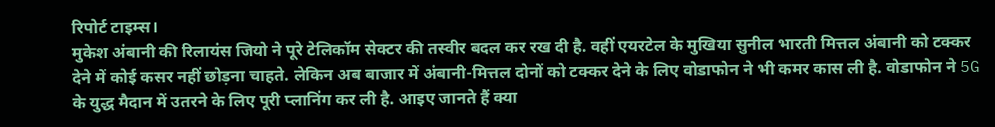रिपोर्ट टाइम्स।
मुकेश अंबानी की रिलायंस जियो ने पूरे टेलिकॉम सेक्टर की तस्वीर बदल कर रख दी है. वहीं एयरटेल के मुखिया सुनील भारती मित्तल अंबानी को टक्कर देने में कोई कसर नहीं छोड़ना चाहते. लेकिन अब बाजार में अंबानी-मित्तल दोनों को टक्कर देने के लिए वोडाफोन ने भी कमर कास ली है. वोडाफोन ने 5G के युद्ध मैदान में उतरने के लिए पूरी प्लानिंग कर ली है. आइए जानते हैं क्या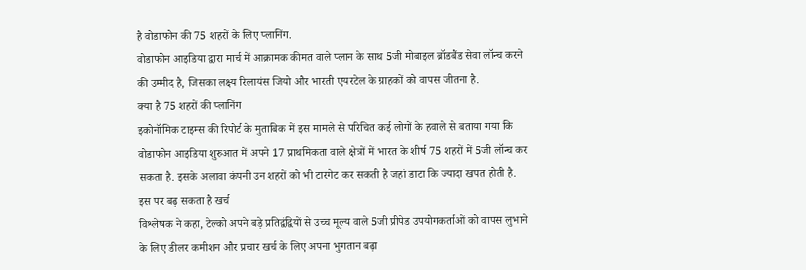है वोडाफोन की 75 शहरों के लिए प्लानिंग.
वोडाफोन आइडिया द्वारा मार्च में आक्रामक कीमत वाले प्लान के साथ 5जी मोबाइल ब्रॉडबैंड सेवा लॉन्च करने की उम्मीद है, जिसका लक्ष्य रिलायंस जियो और भारती एयरटेल के ग्राहकों को वापस जीतना है.
क्या है 75 शहरों की प्लानिंग
इकोनॉमिक टाइम्स की रिपोर्ट के मुताबिक में इस मामले से परिचित कई लोगों के हवाले से बताया गया कि वोडाफोन आइडिया शुरुआत में अपने 17 प्राथमिकता वाले क्षेत्रों में भारत के शीर्ष 75 शहरों में 5जी लॉन्च कर सकता है. इसके अलावा कंपनी उन शहरों को भी टारगेट कर सकती है जहां डाटा कि ज्यादा खपत होती है.
इस पर बढ़ सकता है खर्च
विश्लेषक ने कहा, टेल्को अपने बड़े प्रतिद्वंद्वियों से उच्च मूल्य वाले 5जी प्रीपेड उपयोगकर्ताओं को वापस लुभाने के लिए डीलर कमीशन और प्रचार खर्च के लिए अपना भुगतान बढ़ा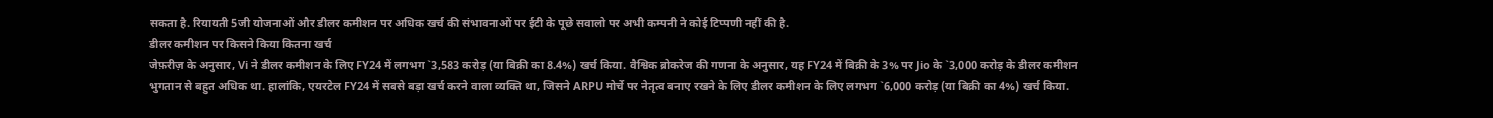सकता है. रियायती 5जी योजनाओं और डीलर कमीशन पर अधिक खर्च की संभावनाओं पर ईटी के पूछे सवालो पर अभी कम्पनी ने कोई टिप्पणी नहीं की है.
डीलर कमीशन पर किसने किया कितना खर्च
जेफ़रीज़ के अनुसार, Vi ने डीलर कमीशन के लिए FY24 में लगभग `3,583 करोड़ (या बिक्री का 8.4%) खर्च किया. वैश्विक ब्रोकरेज की गणना के अनुसार, यह FY24 में बिक्री के 3% पर Jio के `3,000 करोड़ के डीलर कमीशन भुगतान से बहुत अधिक था. हालांकि, एयरटेल FY24 में सबसे बड़ा खर्च करने वाला व्यक्ति था, जिसने ARPU मोर्चे पर नेतृत्व बनाए रखने के लिए डीलर कमीशन के लिए लगभग `6,000 करोड़ (या बिक्री का 4%) खर्च किया.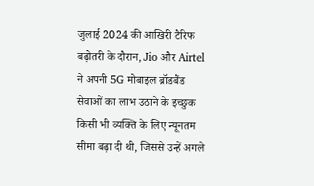जुलाई 2024 की आखिरी टैरिफ बढ़ोतरी के दौरान, Jio और Airtel ने अपनी 5G मोबाइल ब्रॉडबैंड सेवाओं का लाभ उठाने के इच्छुक किसी भी व्यक्ति के लिए न्यूनतम सीमा बढ़ा दी थी, जिससे उन्हें अगले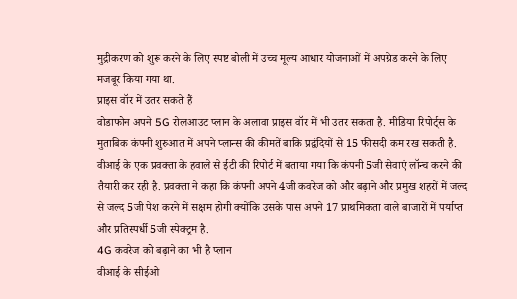मुद्रीकरण को शुरू करने के लिए स्पष्ट बोली में उच्च मूल्य आधार योजनाओं में अपग्रेड करने के लिए मजबूर किया गया था.
प्राइस वॉर में उतर सकते हैं
वोडाफोन अपने 5G रोलआउट प्लान के अलावा प्राइस वॉर में भी उतर सकता है. मीडिया रिपोर्ट्स के मुताबिक कंपनी शुरुआत में अपने प्लान्स की कीमतें बाकि प्रद्वंदियों से 15 फीसदी कम रख सकती है. वीआई के एक प्रवक्ता के हवाले से ईटी की रिपोर्ट में बताया गया कि कंपनी 5जी सेवाएं लॉन्च करने की तैयारी कर रही है. प्रवक्ता ने कहा कि कंपनी अपने 4जी कवरेज को और बढ़ाने और प्रमुख शहरों में जल्द से जल्द 5जी पेश करने में सक्षम होगी क्योंकि उसके पास अपने 17 प्राथमिकता वाले बाजारों में पर्याप्त और प्रतिस्पर्धी 5जी स्पेक्ट्रम है.
4G कवरेज को बढ़ाने का भी है प्लान
वीआई के सीईओ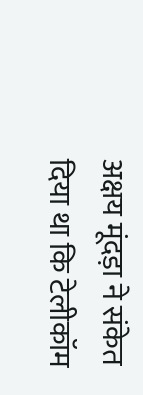अक्षय मूंदड़ा ने संकेत दिया था कि टेलीकॉम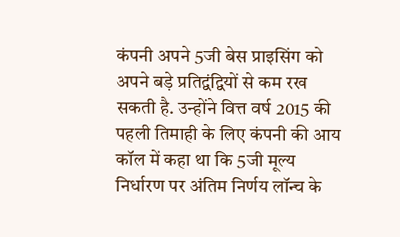कंपनी अपने 5जी बेस प्राइसिंग को अपने बड़े प्रतिद्वंद्वियों से कम रख सकती है. उन्होंने वित्त वर्ष 2015 की पहली तिमाही के लिए कंपनी की आय कॉल में कहा था कि 5जी मूल्य निर्धारण पर अंतिम निर्णय लॉन्च के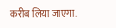करीब लिया जाएगा.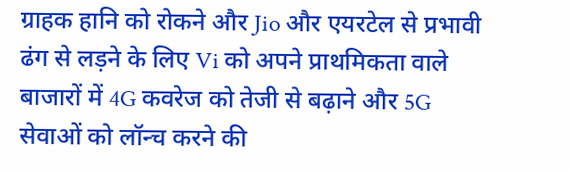ग्राहक हानि को रोकने और Jio और एयरटेल से प्रभावी ढंग से लड़ने के लिए Vi को अपने प्राथमिकता वाले बाजारों में 4G कवरेज को तेजी से बढ़ाने और 5G सेवाओं को लॉन्च करने की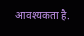आवश्यकता है.